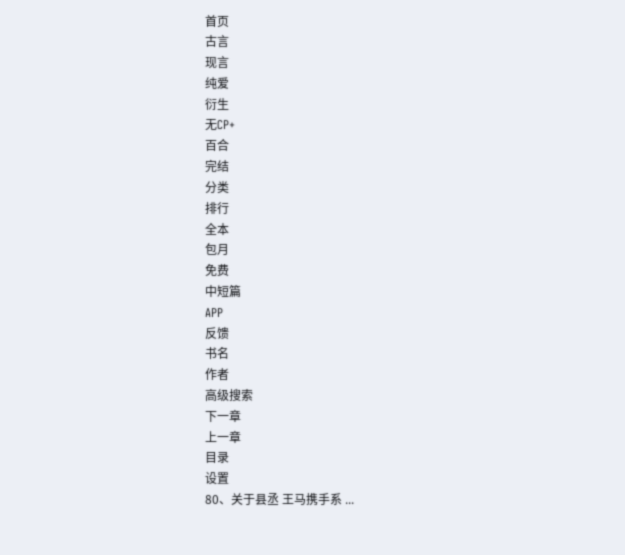首页
古言
现言
纯爱
衍生
无CP+
百合
完结
分类
排行
全本
包月
免费
中短篇
APP
反馈
书名
作者
高级搜索
下一章
上一章
目录
设置
80、关于县丞 王马携手系 ...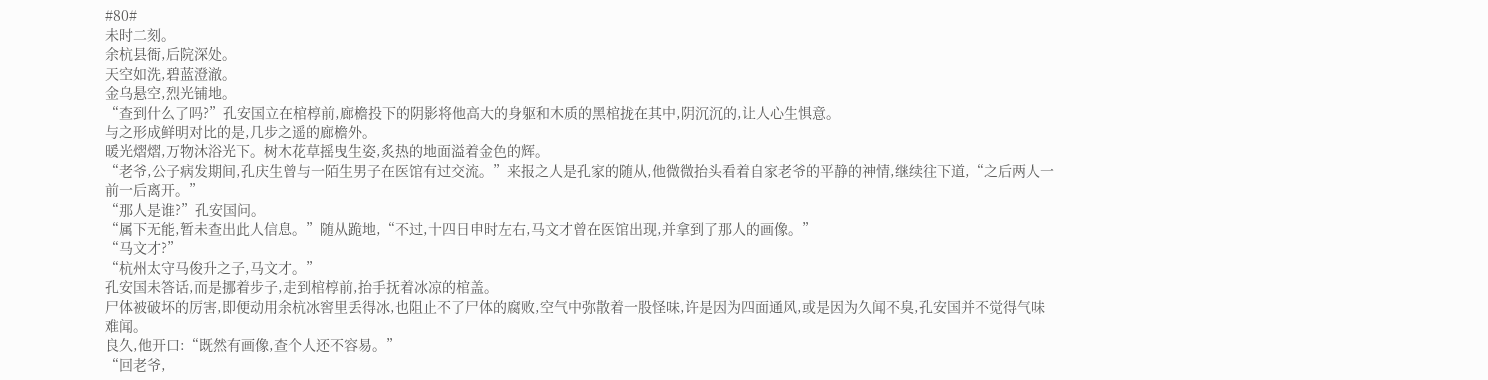#80#
未时二刻。
余杭县衙,后院深处。
天空如洗,碧蓝澄澈。
金乌悬空,烈光铺地。
“查到什么了吗?”孔安国立在棺椁前,廊檐投下的阴影将他高大的身躯和木质的黑棺拢在其中,阴沉沉的,让人心生惧意。
与之形成鲜明对比的是,几步之遥的廊檐外。
暖光熠熠,万物沐浴光下。树木花草摇曳生姿,炙热的地面溢着金色的辉。
“老爷,公子病发期间,孔庆生曾与一陌生男子在医馆有过交流。”来报之人是孔家的随从,他微微抬头看着自家老爷的平静的神情,继续往下道,“之后两人一前一后离开。”
“那人是谁?”孔安国问。
“属下无能,暂未查出此人信息。”随从跪地,“不过,十四日申时左右,马文才曾在医馆出现,并拿到了那人的画像。”
“马文才?”
“杭州太守马俊升之子,马文才。”
孔安国未答话,而是挪着步子,走到棺椁前,抬手抚着冰凉的棺盖。
尸体被破坏的厉害,即便动用余杭冰窖里丢得冰,也阻止不了尸体的腐败,空气中弥散着一股怪味,许是因为四面通风,或是因为久闻不臭,孔安国并不觉得气味难闻。
良久,他开口:“既然有画像,查个人还不容易。”
“回老爷,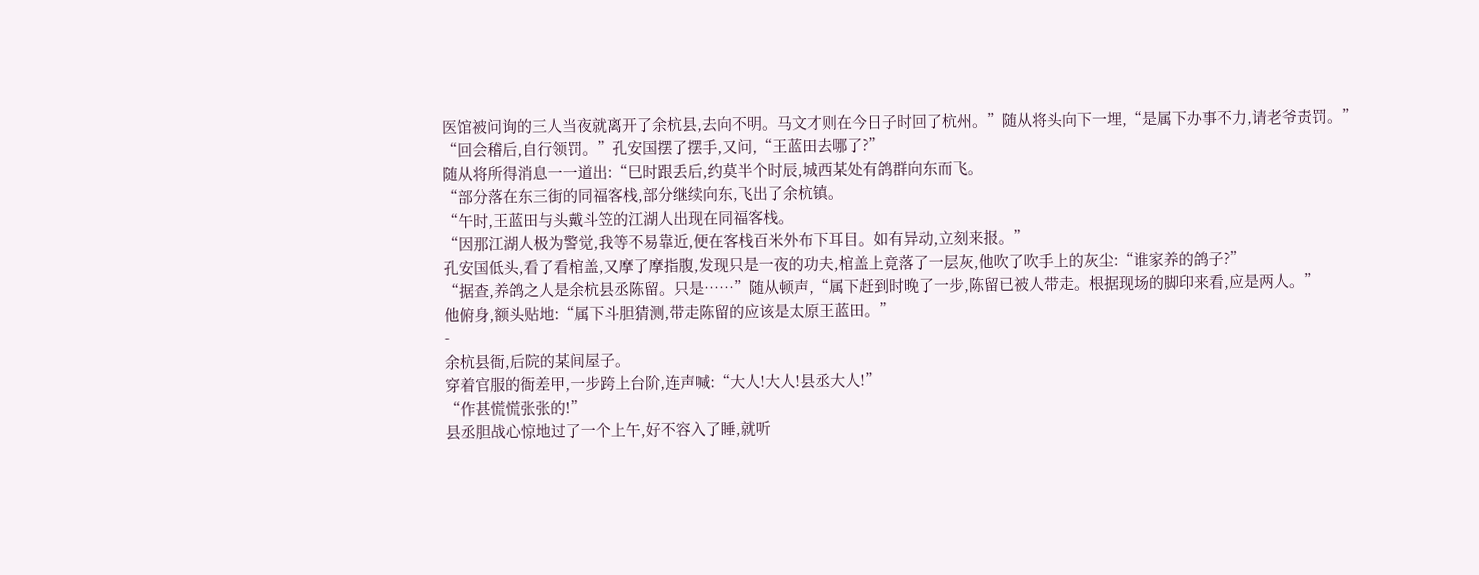医馆被问询的三人当夜就离开了余杭县,去向不明。马文才则在今日子时回了杭州。”随从将头向下一埋,“是属下办事不力,请老爷责罚。”
“回会稽后,自行领罚。”孔安国摆了摆手,又问,“王蓝田去哪了?”
随从将所得消息一一道出:“巳时跟丢后,约莫半个时辰,城西某处有鸽群向东而飞。
“部分落在东三街的同福客栈,部分继续向东,飞出了余杭镇。
“午时,王蓝田与头戴斗笠的江湖人出现在同福客栈。
“因那江湖人极为警觉,我等不易靠近,便在客栈百米外布下耳目。如有异动,立刻来报。”
孔安国低头,看了看棺盖,又摩了摩指腹,发现只是一夜的功夫,棺盖上竟落了一层灰,他吹了吹手上的灰尘:“谁家养的鸽子?”
“据查,养鸽之人是余杭县丞陈留。只是……”随从顿声,“属下赶到时晚了一步,陈留已被人带走。根据现场的脚印来看,应是两人。”
他俯身,额头贴地:“属下斗胆猜测,带走陈留的应该是太原王蓝田。”
-
余杭县衙,后院的某间屋子。
穿着官服的衙差甲,一步跨上台阶,连声喊:“大人!大人!县丞大人!”
“作甚慌慌张张的!”
县丞胆战心惊地过了一个上午,好不容入了睡,就听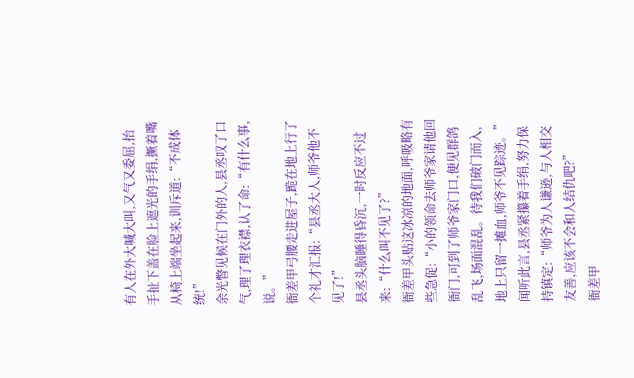有人在外大喊大叫,又气又委屈,抬手扯下盖在脸上遮光的手绢,撅着嘴从椅上端坐起来,训斥道:“不成体统!”
余光瞥见候在门外的人,县丞叹了口气,理了理衣襟,认了命:“有什么事,说。”
衙差甲弓腰走进屋子,跪在地上行了个礼才汇报:“县丞大人,师爷他不见了!”
县丞头脑睡得昏沉,一时反应不过来:“什么叫不见了?”
衙差甲头贴这冰凉的地面,呼吸略有些急促:“小的领命去师爷家请他回衙门,可到了师爷家门口,便见群鸽乱飞,场面混乱。待我们破门而入,地上只留一摊血,师爷不见踪迹。”
闻听此言,县丞紧攥着手绢,努力保持镇定:“师爷为人谦逊,与人相交友善,应该不会和人结仇吧?”
衙差甲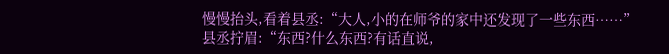慢慢抬头,看着县丞:“大人,小的在师爷的家中还发现了一些东西……”
县丞拧眉:“东西?什么东西?有话直说,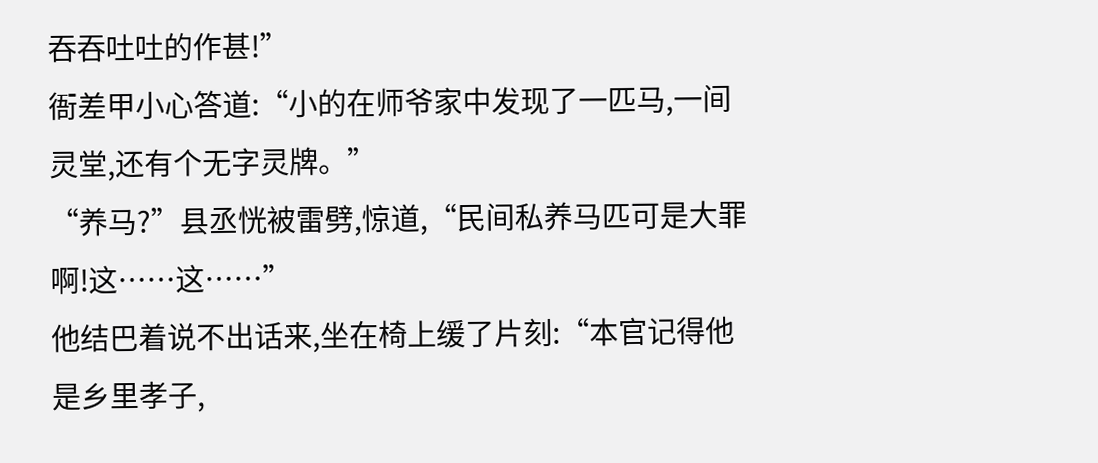吞吞吐吐的作甚!”
衙差甲小心答道:“小的在师爷家中发现了一匹马,一间灵堂,还有个无字灵牌。”
“养马?”县丞恍被雷劈,惊道,“民间私养马匹可是大罪啊!这……这……”
他结巴着说不出话来,坐在椅上缓了片刻:“本官记得他是乡里孝子,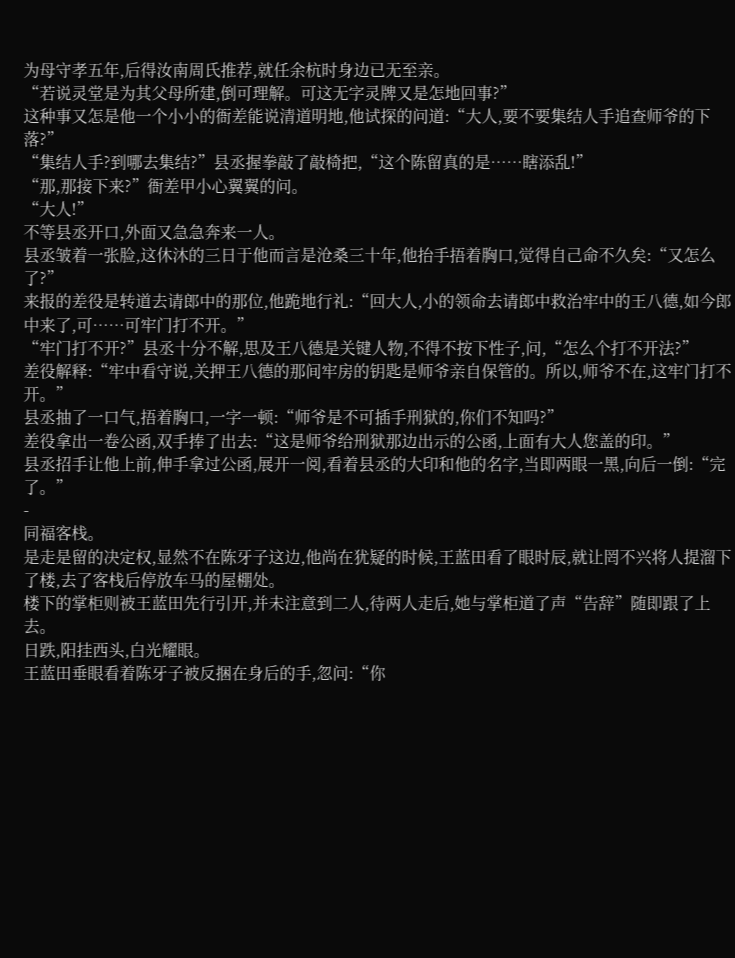为母守孝五年,后得汝南周氏推荐,就任余杭时身边已无至亲。
“若说灵堂是为其父母所建,倒可理解。可这无字灵牌又是怎地回事?”
这种事又怎是他一个小小的衙差能说清道明地,他试探的问道:“大人,要不要集结人手追查师爷的下落?”
“集结人手?到哪去集结?”县丞握拳敲了敲椅把,“这个陈留真的是……瞎添乱!”
“那,那接下来?”衙差甲小心翼翼的问。
“大人!”
不等县丞开口,外面又急急奔来一人。
县丞皱着一张脸,这休沐的三日于他而言是沧桑三十年,他抬手捂着胸口,觉得自己命不久矣:“又怎么了?”
来报的差役是转道去请郎中的那位,他跪地行礼:“回大人,小的领命去请郎中救治牢中的王八德,如今郎中来了,可……可牢门打不开。”
“牢门打不开?”县丞十分不解,思及王八德是关键人物,不得不按下性子,问,“怎么个打不开法?”
差役解释:“牢中看守说,关押王八德的那间牢房的钥匙是师爷亲自保管的。所以,师爷不在,这牢门打不开。”
县丞抽了一口气,捂着胸口,一字一顿:“师爷是不可插手刑狱的,你们不知吗?”
差役拿出一卷公函,双手捧了出去:“这是师爷给刑狱那边出示的公函,上面有大人您盖的印。”
县丞招手让他上前,伸手拿过公函,展开一阅,看着县丞的大印和他的名字,当即两眼一黑,向后一倒:“完了。”
-
同福客栈。
是走是留的决定权,显然不在陈牙子这边,他尚在犹疑的时候,王蓝田看了眼时辰,就让罔不兴将人提溜下了楼,去了客栈后停放车马的屋棚处。
楼下的掌柜则被王蓝田先行引开,并未注意到二人,待两人走后,她与掌柜道了声“告辞”随即跟了上去。
日跌,阳挂西头,白光耀眼。
王蓝田垂眼看着陈牙子被反捆在身后的手,忽问:“你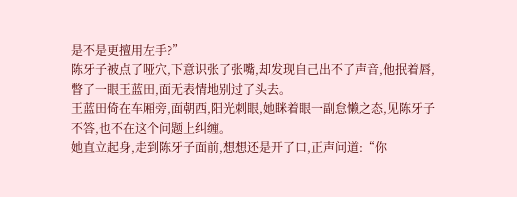是不是更擅用左手?”
陈牙子被点了哑穴,下意识张了张嘴,却发现自己出不了声音,他抿着唇,瞥了一眼王蓝田,面无表情地别过了头去。
王蓝田倚在车厢旁,面朝西,阳光刺眼,她眯着眼一副怠懒之态,见陈牙子不答,也不在这个问题上纠缠。
她直立起身,走到陈牙子面前,想想还是开了口,正声问道:“你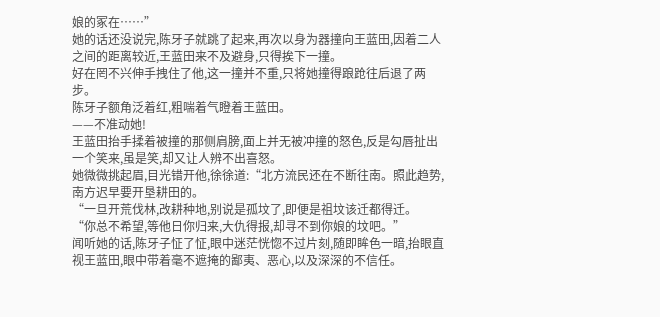娘的冢在……”
她的话还没说完,陈牙子就跳了起来,再次以身为器撞向王蓝田,因着二人之间的距离较近,王蓝田来不及避身,只得挨下一撞。
好在罔不兴伸手拽住了他,这一撞并不重,只将她撞得踉跄往后退了两步。
陈牙子额角泛着红,粗喘着气瞪着王蓝田。
——不准动她!
王蓝田抬手揉着被撞的那侧肩膀,面上并无被冲撞的怒色,反是勾唇扯出一个笑来,虽是笑,却又让人辨不出喜怒。
她微微挑起眉,目光错开他,徐徐道:“北方流民还在不断往南。照此趋势,南方迟早要开垦耕田的。
“一旦开荒伐林,改耕种地,别说是孤坟了,即便是祖坟该迁都得迁。
“你总不希望,等他日你归来,大仇得报,却寻不到你娘的坟吧。”
闻听她的话,陈牙子怔了怔,眼中迷茫恍惚不过片刻,随即眸色一暗,抬眼直视王蓝田,眼中带着毫不遮掩的鄙夷、恶心,以及深深的不信任。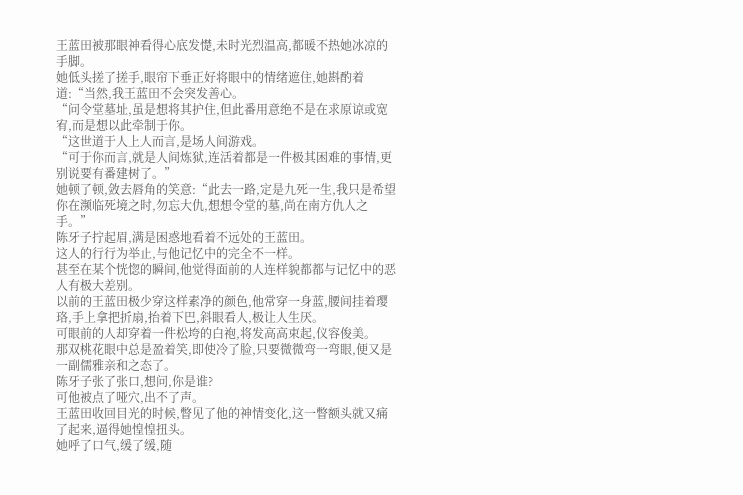王蓝田被那眼神看得心底发憷,未时光烈温高,都暖不热她冰凉的手脚。
她低头搓了搓手,眼帘下垂正好将眼中的情绪遮住,她斟酌着道:“当然,我王蓝田不会突发善心。
“问令堂墓址,虽是想将其护住,但此番用意绝不是在求原谅或宽宥,而是想以此牵制于你。
“这世道于人上人而言,是场人间游戏。
“可于你而言,就是人间炼狱,连活着都是一件极其困难的事情,更别说要有番建树了。”
她顿了顿,敛去唇角的笑意:“此去一路,定是九死一生,我只是希望你在濒临死境之时,勿忘大仇,想想令堂的墓,尚在南方仇人之手。”
陈牙子拧起眉,满是困惑地看着不远处的王蓝田。
这人的行行为举止,与他记忆中的完全不一样。
甚至在某个恍惚的瞬间,他觉得面前的人连样貌都都与记忆中的恶人有极大差别。
以前的王蓝田极少穿这样素净的颜色,他常穿一身蓝,腰间挂着璎珞,手上拿把折扇,抬着下巴,斜眼看人,极让人生厌。
可眼前的人却穿着一件松垮的白袍,将发高高束起,仪容俊美。
那双桃花眼中总是盈着笑,即使冷了脸,只要微微弯一弯眼,便又是一副儒雅亲和之态了。
陈牙子张了张口,想问,你是谁?
可他被点了哑穴,出不了声。
王蓝田收回目光的时候,瞥见了他的神情变化,这一瞥额头就又痛了起来,逼得她惶惶扭头。
她呼了口气,缓了缓,随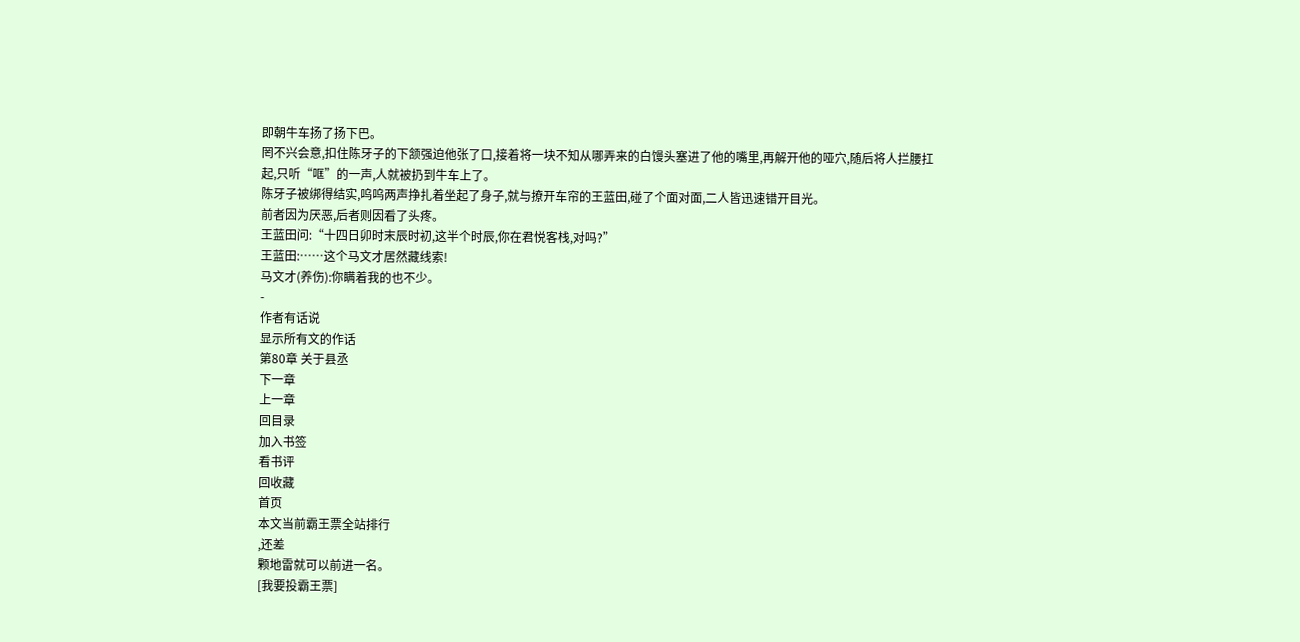即朝牛车扬了扬下巴。
罔不兴会意,扣住陈牙子的下颔强迫他张了口,接着将一块不知从哪弄来的白馒头塞进了他的嘴里,再解开他的哑穴,随后将人拦腰扛起,只听“哐”的一声,人就被扔到牛车上了。
陈牙子被绑得结实,呜呜两声挣扎着坐起了身子,就与撩开车帘的王蓝田,碰了个面对面,二人皆迅速错开目光。
前者因为厌恶,后者则因看了头疼。
王蓝田问:“十四日卯时末辰时初,这半个时辰,你在君悦客栈,对吗?”
王蓝田:……这个马文才居然藏线索!
马文才(养伤):你瞒着我的也不少。
-
作者有话说
显示所有文的作话
第80章 关于县丞
下一章
上一章
回目录
加入书签
看书评
回收藏
首页
本文当前霸王票全站排行
,还差
颗地雷就可以前进一名。
[我要投霸王票]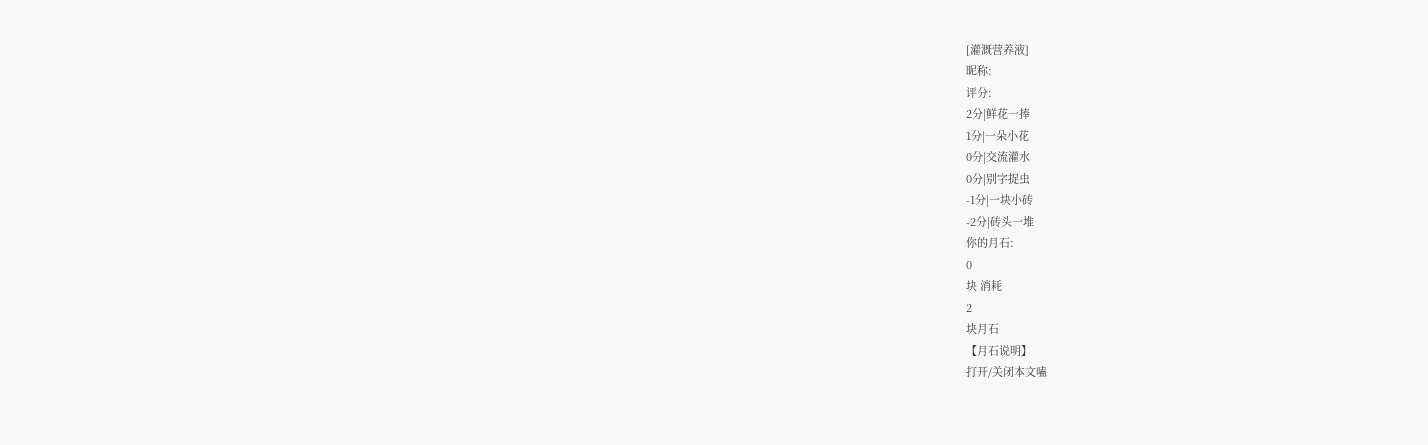[灌溉营养液]
昵称:
评分:
2分|鲜花一捧
1分|一朵小花
0分|交流灌水
0分|别字捉虫
-1分|一块小砖
-2分|砖头一堆
你的月石:
0
块 消耗
2
块月石
【月石说明】
打开/关闭本文嗑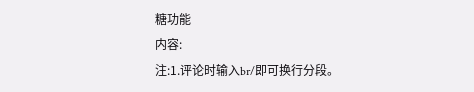糖功能
内容:
注:1.评论时输入br/即可换行分段。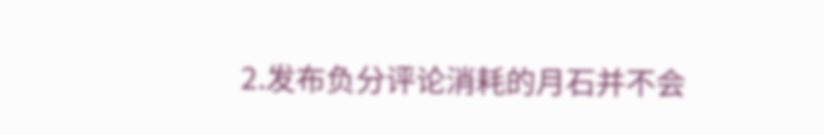2.发布负分评论消耗的月石并不会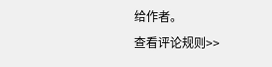给作者。
查看评论规则>>